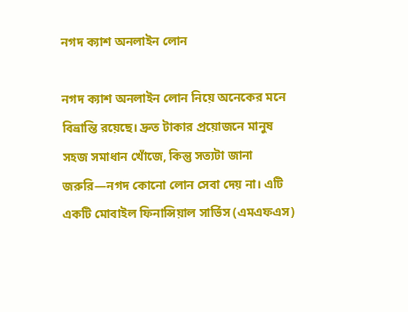নগদ ক্যাশ অনলাইন লোন

নগদ ক্যাশ অনলাইন লোন নিয়ে অনেকের মনে বিভ্রান্তি রয়েছে। দ্রুত টাকার প্রয়োজনে মানুষ সহজ সমাধান খোঁজে, কিন্তু সত্যটা জানা জরুরি—নগদ কোনো লোন সেবা দেয় না। এটি একটি মোবাইল ফিনান্সিয়াল সার্ভিস (এমএফএস)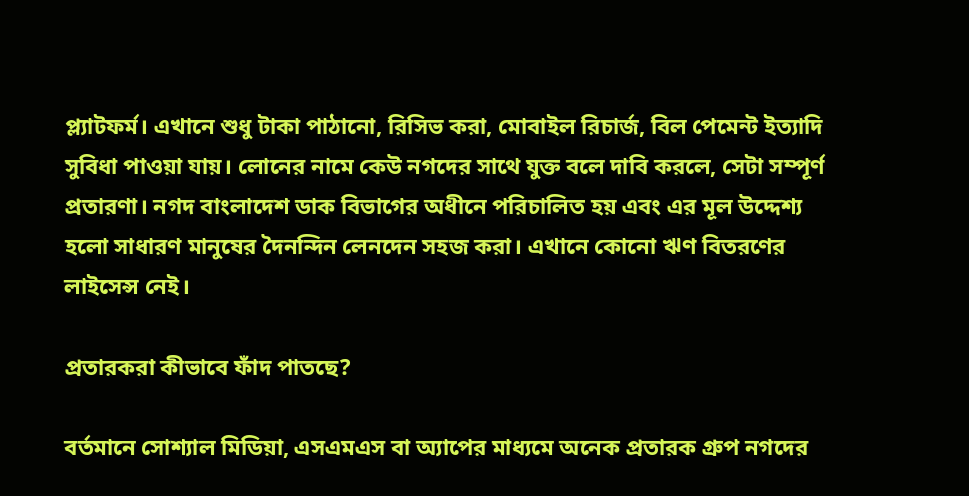প্ল্যাটফর্ম। এখানে শুধু টাকা পাঠানো, রিসিভ করা, মোবাইল রিচার্জ, বিল পেমেন্ট ইত্যাদি সুবিধা পাওয়া যায়। লোনের নামে কেউ নগদের সাথে যুক্ত বলে দাবি করলে, সেটা সম্পূর্ণ প্রতারণা। নগদ বাংলাদেশ ডাক বিভাগের অধীনে পরিচালিত হয় এবং এর মূল উদ্দেশ্য হলো সাধারণ মানুষের দৈনন্দিন লেনদেন সহজ করা। এখানে কোনো ঋণ বিতরণের লাইসেন্স নেই।

প্রতারকরা কীভাবে ফাঁদ পাতছে?

বর্তমানে সোশ্যাল মিডিয়া, এসএমএস বা অ্যাপের মাধ্যমে অনেক প্রতারক গ্রুপ নগদের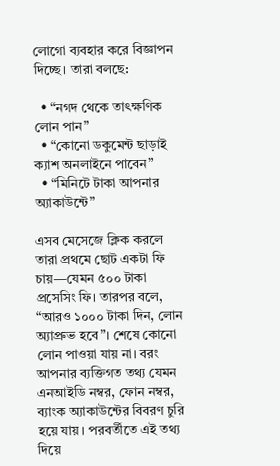লোগো ব্যবহার করে বিজ্ঞাপন দিচ্ছে। তারা বলছে:

  • “নগদ থেকে তাৎক্ষণিক লোন পান”
  • “কোনো ডকুমেন্ট ছাড়াই ক্যাশ অনলাইনে পাবেন”
  • “মিনিটে টাকা আপনার অ্যাকাউন্টে”

এসব মেসেজে ক্লিক করলে তারা প্রথমে ছোট একটা ফি চায়—যেমন ৫০০ টাকা প্রসেসিং ফি। তারপর বলে, “আরও ১০০০ টাকা দিন, লোন অ্যাপ্রুভ হবে”। শেষে কোনো লোন পাওয়া যায় না। বরং আপনার ব্যক্তিগত তথ্য যেমন এনআইডি নম্বর, ফোন নম্বর, ব্যাংক অ্যাকাউন্টের বিবরণ চুরি হয়ে যায়। পরবর্তীতে এই তথ্য দিয়ে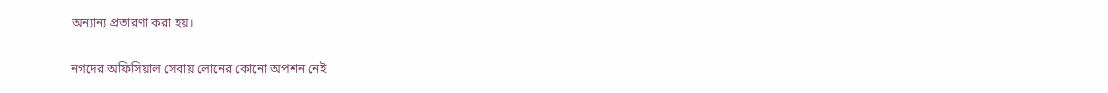অন্যান্য প্রতারণা করা হয়।

নগদের অফিসিয়াল সেবায় লোনের কোনো অপশন নেই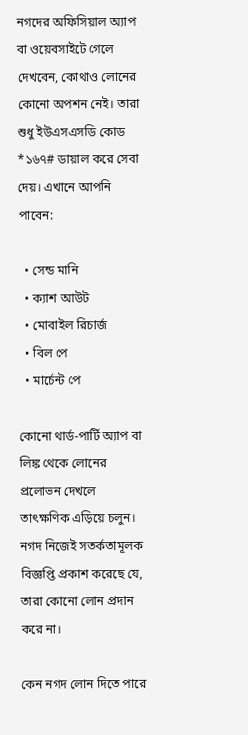নগদের অফিসিয়াল অ্যাপ বা ওয়েবসাইটে গেলে দেখবেন, কোথাও লোনের কোনো অপশন নেই। তারা শুধু ইউএসএসডি কোড *১৬৭# ডায়াল করে সেবা দেয়। এখানে আপনি পাবেন:

  • সেন্ড মানি
  • ক্যাশ আউট
  • মোবাইল রিচার্জ
  • বিল পে
  • মার্চেন্ট পে

কোনো থার্ড-পার্টি অ্যাপ বা লিঙ্ক থেকে লোনের প্রলোভন দেখলে তাৎক্ষণিক এড়িয়ে চলুন। নগদ নিজেই সতর্কতামূলক বিজ্ঞপ্তি প্রকাশ করেছে যে, তারা কোনো লোন প্রদান করে না।

কেন নগদ লোন দিতে পারে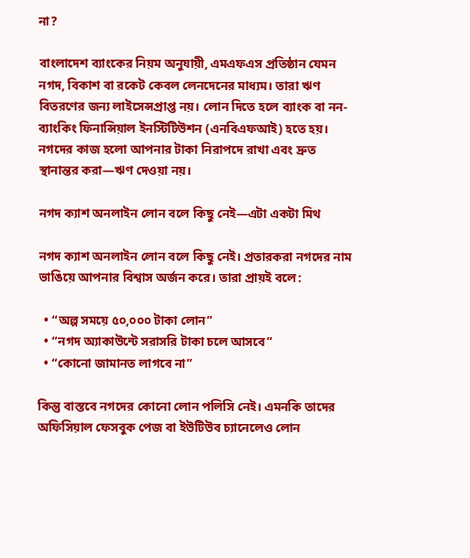না?

বাংলাদেশ ব্যাংকের নিয়ম অনুযায়ী, এমএফএস প্রতিষ্ঠান যেমন নগদ, বিকাশ বা রকেট কেবল লেনদেনের মাধ্যম। তারা ঋণ বিতরণের জন্য লাইসেন্সপ্রাপ্ত নয়। লোন দিতে হলে ব্যাংক বা নন-ব্যাংকিং ফিনান্সিয়াল ইনস্টিটিউশন (এনবিএফআই) হতে হয়। নগদের কাজ হলো আপনার টাকা নিরাপদে রাখা এবং দ্রুত স্থানান্তর করা—ঋণ দেওয়া নয়।

নগদ ক্যাশ অনলাইন লোন বলে কিছু নেই—এটা একটা মিথ

নগদ ক্যাশ অনলাইন লোন বলে কিছু নেই। প্রতারকরা নগদের নাম ভাঙিয়ে আপনার বিশ্বাস অর্জন করে। তারা প্রায়ই বলে:

  • “অল্প সময়ে ৫০,০০০ টাকা লোন”
  • “নগদ অ্যাকাউন্টে সরাসরি টাকা চলে আসবে”
  • “কোনো জামানত লাগবে না”

কিন্তু বাস্তবে নগদের কোনো লোন পলিসি নেই। এমনকি তাদের অফিসিয়াল ফেসবুক পেজ বা ইউটিউব চ্যানেলেও লোন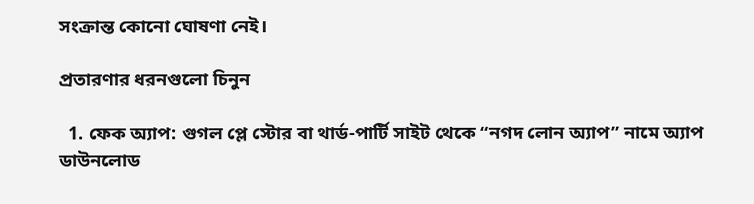সংক্রান্ত কোনো ঘোষণা নেই।

প্রতারণার ধরনগুলো চিনুন

  1. ফেক অ্যাপ: গুগল প্লে স্টোর বা থার্ড-পার্টি সাইট থেকে “নগদ লোন অ্যাপ” নামে অ্যাপ ডাউনলোড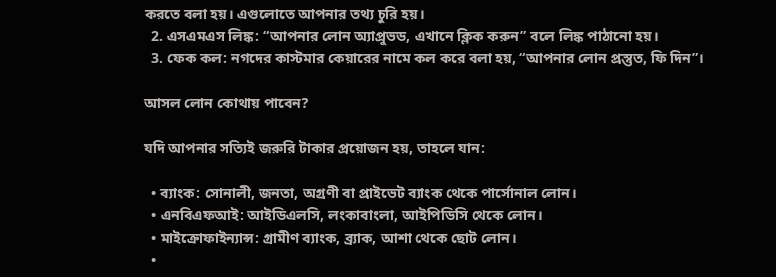করতে বলা হয়। এগুলোতে আপনার তথ্য চুরি হয়।
  2. এসএমএস লিঙ্ক: “আপনার লোন অ্যাপ্রুভড, এখানে ক্লিক করুন” বলে লিঙ্ক পাঠানো হয়।
  3. ফেক কল: নগদের কাস্টমার কেয়ারের নামে কল করে বলা হয়, “আপনার লোন প্রস্তুত, ফি দিন”।

আসল লোন কোথায় পাবেন?

যদি আপনার সত্যিই জরুরি টাকার প্রয়োজন হয়, তাহলে যান:

  • ব্যাংক: সোনালী, জনতা, অগ্রণী বা প্রাইভেট ব্যাংক থেকে পার্সোনাল লোন।
  • এনবিএফআই: আইডিএলসি, লংকাবাংলা, আইপিডিসি থেকে লোন।
  • মাইক্রোফাইন্যান্স: গ্রামীণ ব্যাংক, ব্র্যাক, আশা থেকে ছোট লোন।
  •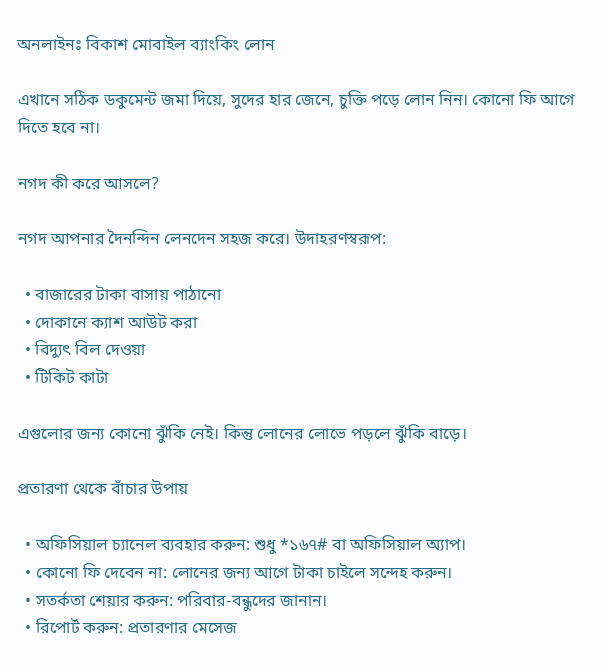অনলাইনঃ বিকাশ মোবাইল ব্যাংকিং লোন

এখানে সঠিক ডকুমেন্ট জমা দিয়ে, সুদের হার জেনে, চুক্তি পড়ে লোন নিন। কোনো ফি আগে দিতে হবে না।

নগদ কী করে আসলে?

নগদ আপনার দৈনন্দিন লেনদেন সহজ করে। উদাহরণস্বরূপ:

  • বাজারের টাকা বাসায় পাঠানো
  • দোকানে ক্যাশ আউট করা
  • বিদ্যুৎ বিল দেওয়া
  • টিকিট কাটা

এগুলোর জন্য কোনো ঝুঁকি নেই। কিন্তু লোনের লোভে পড়লে ঝুঁকি বাড়ে।

প্রতারণা থেকে বাঁচার উপায়

  • অফিসিয়াল চ্যানেল ব্যবহার করুন: শুধু *১৬৭# বা অফিসিয়াল অ্যাপ।
  • কোনো ফি দেবেন না: লোনের জন্য আগে টাকা চাইলে সন্দেহ করুন।
  • সতর্কতা শেয়ার করুন: পরিবার-বন্ধুদের জানান।
  • রিপোর্ট করুন: প্রতারণার মেসেজ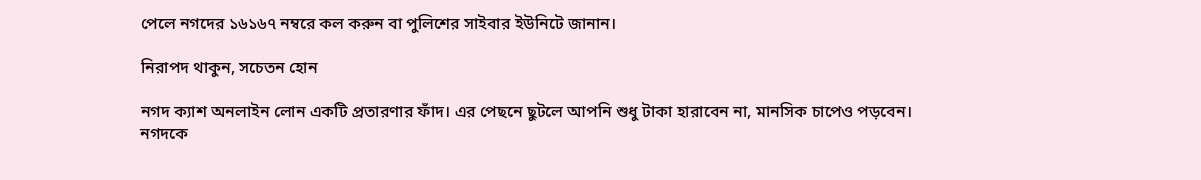পেলে নগদের ১৬১৬৭ নম্বরে কল করুন বা পুলিশের সাইবার ইউনিটে জানান।

নিরাপদ থাকুন, সচেতন হোন

নগদ ক্যাশ অনলাইন লোন একটি প্রতারণার ফাঁদ। এর পেছনে ছুটলে আপনি শুধু টাকা হারাবেন না, মানসিক চাপেও পড়বেন। নগদকে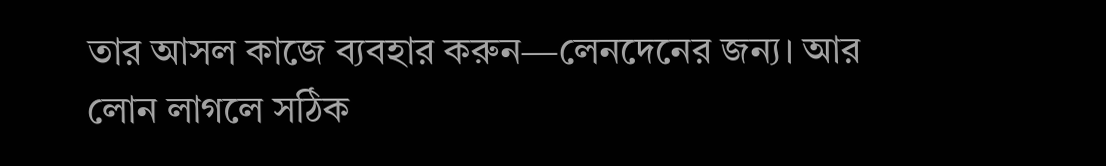তার আসল কাজে ব্যবহার করুন—লেনদেনের জন্য। আর লোন লাগলে সঠিক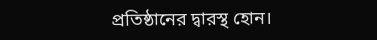প্রতিষ্ঠানের দ্বারস্থ হোন।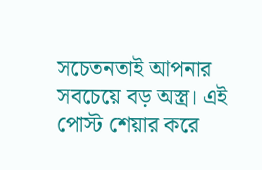সচেতনতাই আপনার সবচেয়ে বড় অস্ত্র। এই পোস্ট শেয়ার করে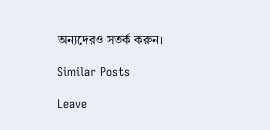অন্যদেরও সতর্ক করুন।

Similar Posts

Leave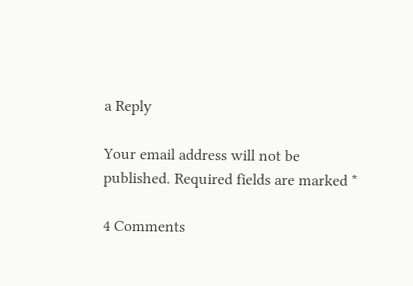a Reply

Your email address will not be published. Required fields are marked *

4 Comments